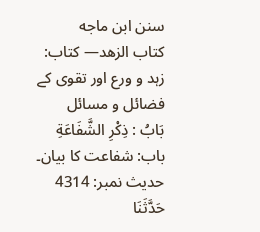سنن ابن ماجه
كتاب الزهد— کتاب: زہد و ورع اور تقوی کے فضائل و مسائل
بَابُ : ذِكْرِ الشَّفَاعَةِ باب: شفاعت کا بیان۔
حدیث نمبر: 4314
حَدَّثَنَا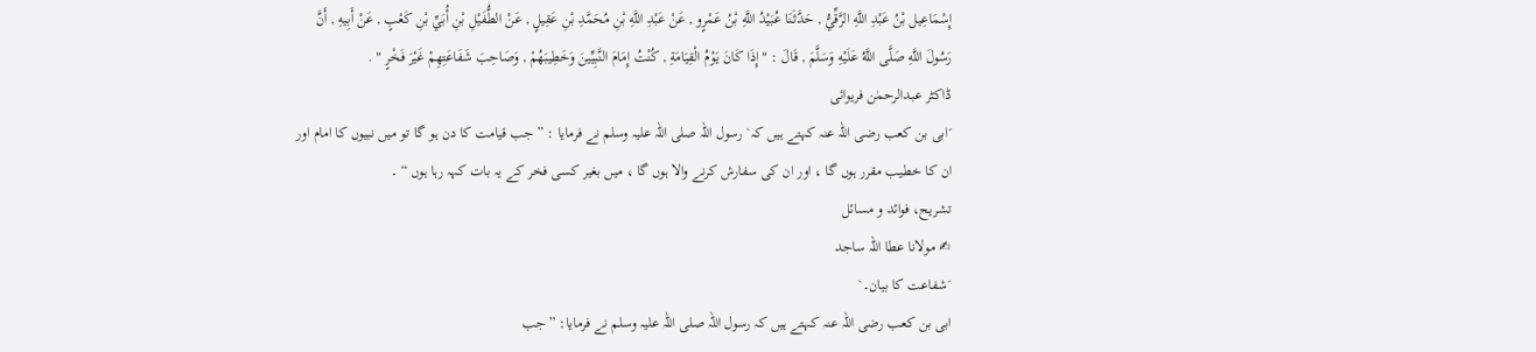إِسْمَاعِيل بْنُ عَبْدِ اللَّهِ الرَّقِّيُّ , حَدَّثَنَا عُبَيْدُ اللَّهِ بْنُ عَمْرٍو , عَنْ عَبْدِ اللَّهِ بْنِ مُحَمَّدِ بْنِ عَقِيلٍ , عَنْ الطُّفَيْلِ بْنِ أُبَيِّ بْنِ كَعْبٍ , عَنْ أَبِيهِ , أَنَّ رَسُولَ اللَّهِ صَلَّى اللَّهُ عَلَيْهِ وَسَلَّمَ , قَالَ : " إِذَا كَانَ يَوْمُ الْقِيَامَةِ , كُنْتُ إِمَامَ النَّبِيِّينَ وَخَطِيبَهُمْ , وَصَاحِبَ شَفَاعَتِهِمْ غَيْرَ فَخْرٍ " .
ڈاکٹر عبدالرحمٰن فریوائی
´ابی بن کعب رضی اللہ عنہ کہتے ہیں کہ` رسول اللہ صلی اللہ علیہ وسلم نے فرمایا : ” جب قیامت کا دن ہو گا تو میں نبیوں کا امام اور ان کا خطیب مقرر ہوں گا ، اور ان کی سفارش کرنے والا ہوں گا ، میں بغیر کسی فخر کے یہ بات کہہ رہا ہوں “ ۔
تشریح، فوائد و مسائل
✍ مولانا عطا اللہ ساجد
´شفاعت کا بیان۔`
ابی بن کعب رضی اللہ عنہ کہتے ہیں کہ رسول اللہ صلی اللہ علیہ وسلم نے فرمایا: ” جب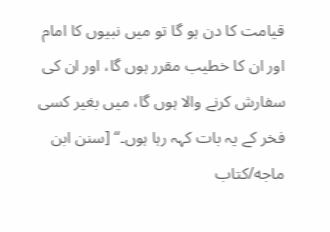قیامت کا دن ہو گا تو میں نبیوں کا امام اور ان کا خطیب مقرر ہوں گا، اور ان کی سفارش کرنے والا ہوں گا، میں بغیر کسی فخر کے یہ بات کہہ رہا ہوں۔“ [سنن ابن ماجه/كتاب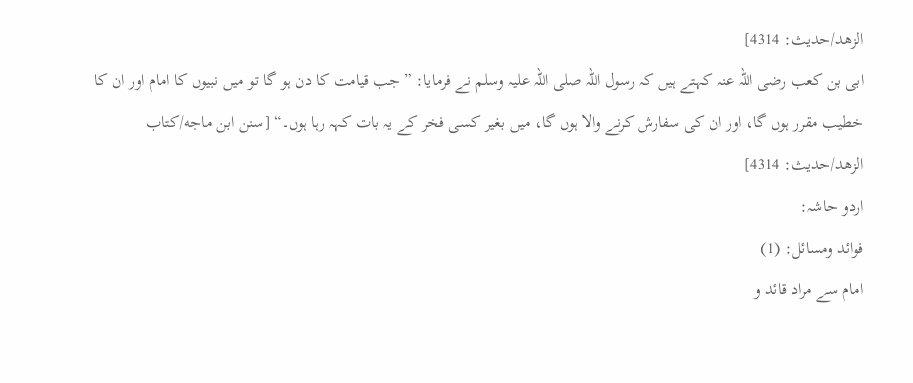الزهد/حدیث: 4314]
ابی بن کعب رضی اللہ عنہ کہتے ہیں کہ رسول اللہ صلی اللہ علیہ وسلم نے فرمایا: ” جب قیامت کا دن ہو گا تو میں نبیوں کا امام اور ان کا خطیب مقرر ہوں گا، اور ان کی سفارش کرنے والا ہوں گا، میں بغیر کسی فخر کے یہ بات کہہ رہا ہوں۔“ [سنن ابن ماجه/كتاب الزهد/حدیث: 4314]
اردو حاشہ:
فوائد ومسائل: (1)
امام سے مراد قائد و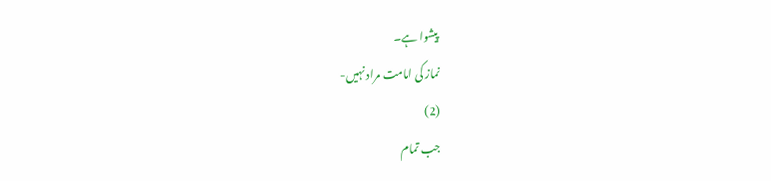پیشوا ہے۔
نماز کی امامت مراد نہیں-
(2)
جب تمام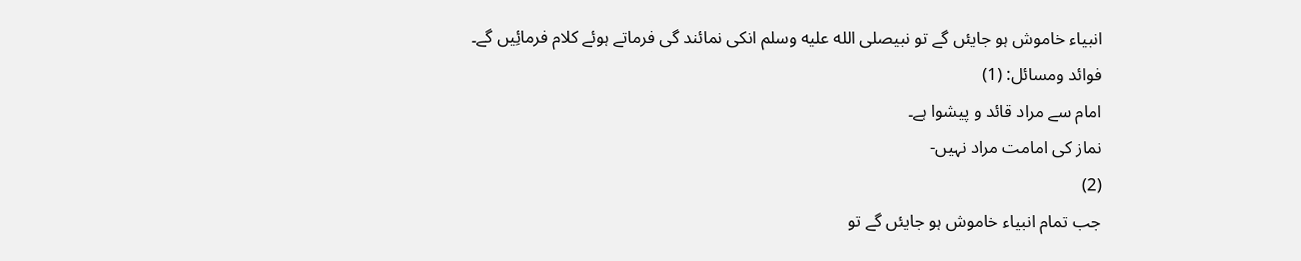انبیاء خاموش ہو جایئں گے تو نبیصلى الله عليه وسلم انکی نمائند گی فرماتے ہوئے کلام فرمائِیں گے۔
فوائد ومسائل: (1)
امام سے مراد قائد و پیشوا ہے۔
نماز کی امامت مراد نہیں-
(2)
جب تمام انبیاء خاموش ہو جایئں گے تو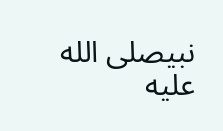نبیصلى الله عليه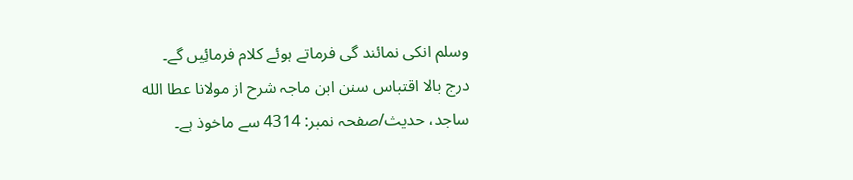وسلم انکی نمائند گی فرماتے ہوئے کلام فرمائِیں گے۔
درج بالا اقتباس سنن ابن ماجہ شرح از مولانا عطا الله ساجد، حدیث/صفحہ نمبر: 4314 سے ماخوذ ہے۔